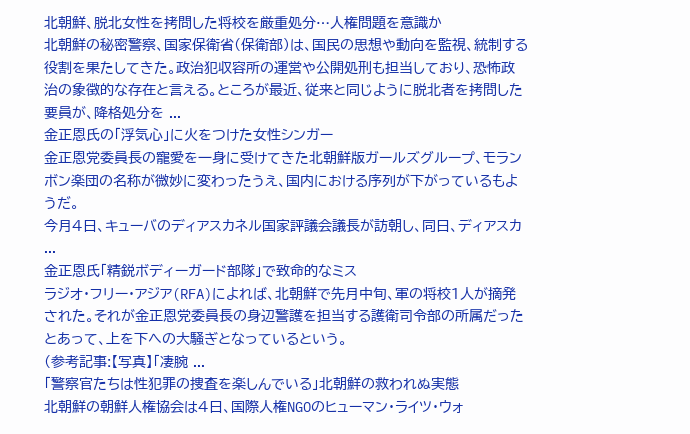北朝鮮、脱北女性を拷問した将校を厳重処分…人権問題を意識か
北朝鮮の秘密警察、国家保衛省(保衛部)は、国民の思想や動向を監視、統制する役割を果たしてきた。政治犯収容所の運営や公開処刑も担当しており、恐怖政治の象徴的な存在と言える。ところが最近、従来と同じように脱北者を拷問した要員が、降格処分を ...
金正恩氏の「浮気心」に火をつけた女性シンガー
金正恩党委員長の寵愛を一身に受けてきた北朝鮮版ガールズグループ、モランボン楽団の名称が微妙に変わったうえ、国内における序列が下がっているもようだ。
今月4日、キューバのディアスカネル国家評議会議長が訪朝し、同日、ディアスカ ...
金正恩氏「精鋭ボディーガード部隊」で致命的なミス
ラジオ・フリー・アジア(RFA)によれば、北朝鮮で先月中旬、軍の将校1人が摘発された。それが金正恩党委員長の身辺警護を担当する護衛司令部の所属だったとあって、上を下への大騒ぎとなっているという。
(参考記事:【写真】「凄腕 ...
「警察官たちは性犯罪の捜査を楽しんでいる」北朝鮮の救われぬ実態
北朝鮮の朝鮮人権協会は4日、国際人権NGOのヒューマン・ライツ・ウォ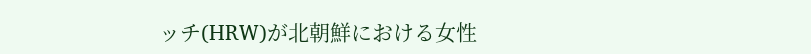ッチ(HRW)が北朝鮮における女性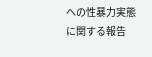への性暴力実態に関する報告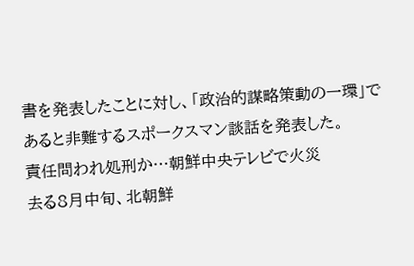書を発表したことに対し、「政治的謀略策動の一環」であると非難するスポークスマン談話を発表した。
責任問われ処刑か…朝鮮中央テレビで火災
去る8月中旬、北朝鮮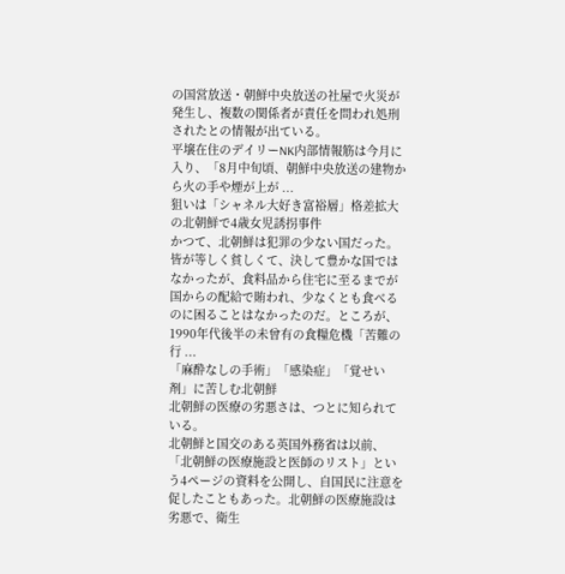の国営放送・朝鮮中央放送の社屋で火災が発生し、複数の関係者が責任を問われ処刑されたとの情報が出ている。
平壌在住のデイリーNK内部情報筋は今月に入り、「8月中旬頃、朝鮮中央放送の建物から火の手や煙が上が ...
狙いは「シャネル大好き富裕層」格差拡大の北朝鮮で4歳女児誘拐事件
かつて、北朝鮮は犯罪の少ない国だった。皆が等しく貧しくて、決して豊かな国ではなかったが、食料品から住宅に至るまでが国からの配給で賄われ、少なくとも食べるのに困ることはなかったのだ。ところが、1990年代後半の未曾有の食糧危機「苦難の行 ...
「麻酔なしの手術」「感染症」「覚せい剤」に苦しむ北朝鮮
北朝鮮の医療の劣悪さは、つとに知られている。
北朝鮮と国交のある英国外務省は以前、「北朝鮮の医療施設と医師のリスト」という4ページの資料を公開し、自国民に注意を促したこともあった。北朝鮮の医療施設は劣悪で、衛生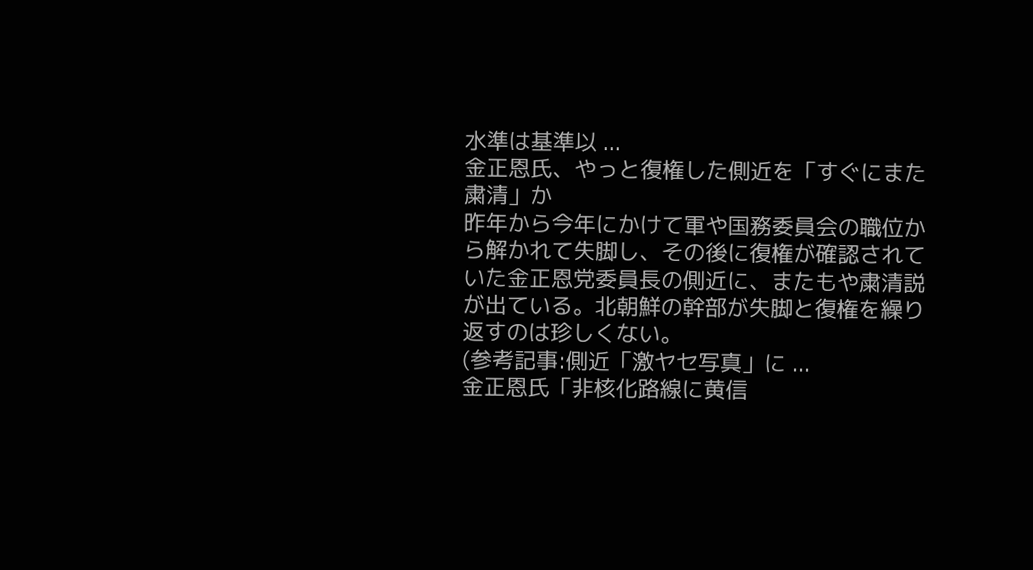水準は基準以 ...
金正恩氏、やっと復権した側近を「すぐにまた粛清」か
昨年から今年にかけて軍や国務委員会の職位から解かれて失脚し、その後に復権が確認されていた金正恩党委員長の側近に、またもや粛清説が出ている。北朝鮮の幹部が失脚と復権を繰り返すのは珍しくない。
(参考記事:側近「激ヤセ写真」に ...
金正恩氏「非核化路線に黄信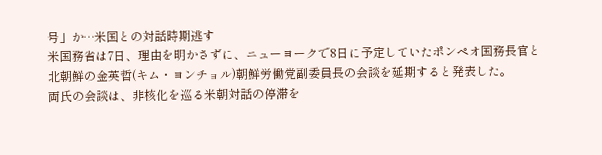号」か…米国との対話時期逃す
米国務省は7日、理由を明かさずに、ニューヨークで8日に予定していたポンペオ国務長官と北朝鮮の金英哲(キム・ヨンチョル)朝鮮労働党副委員長の会談を延期すると発表した。
両氏の会談は、非核化を巡る米朝対話の停滞を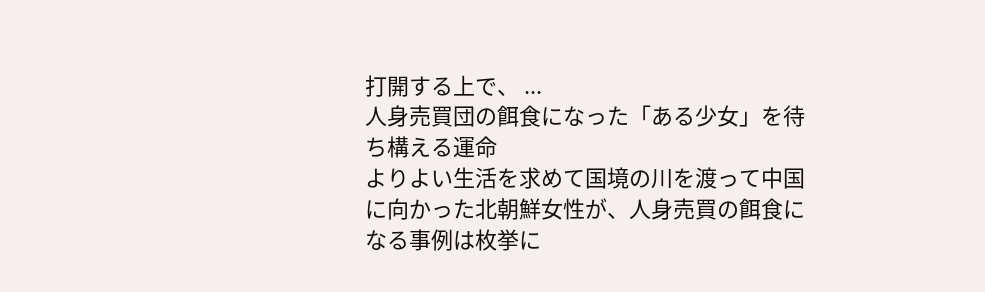打開する上で、 ...
人身売買団の餌食になった「ある少女」を待ち構える運命
よりよい生活を求めて国境の川を渡って中国に向かった北朝鮮女性が、人身売買の餌食になる事例は枚挙に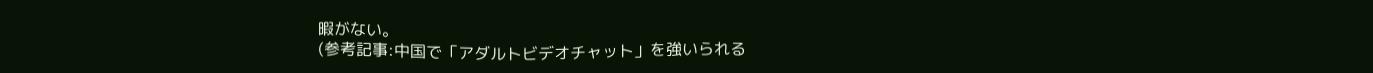暇がない。
(参考記事:中国で「アダルトビデオチャット」を強いられる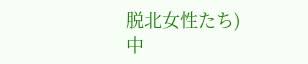脱北女性たち)
中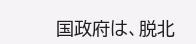国政府は、脱北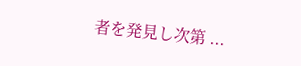者を発見し次第 ...